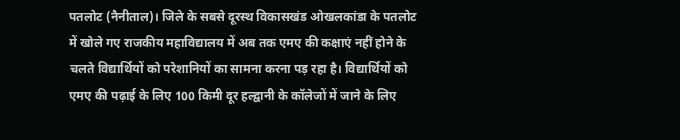पतलोट (नैनीताल)। जिले के सबसे दूरस्थ विकासखंड ओखलकांडा के पतलोट में खोले गए राजकीय महाविद्यालय में अब तक एमए की कक्षाएं नहीं होने के चलते विद्यार्थियों को परेशानियों का सामना करना पड़ रहा है। विद्यार्थियों को एमए की पढ़ाई के लिए 100 किमी दूर हल्द्वानी के कॉलेजों में जाने के लिए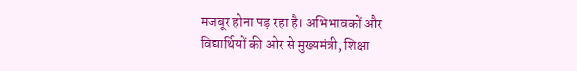मजबूर होना पड़ रहा है। अभिभावकों और विद्यार्थियों की ओर से मुख्यमंत्री, शिक्षा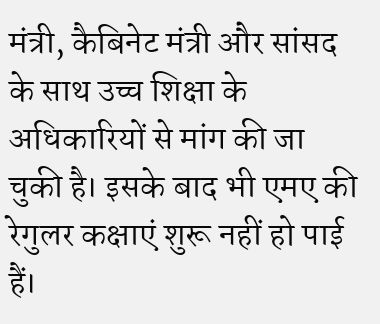मंत्री, कैबिनेट मंत्री और सांसद के साथ उच्च शिक्षा के अधिकारियों से मांग की जा चुकी है। इसके बाद भी एमए की रेगुलर कक्षाएं शुरू नहीं हो पाई हैं।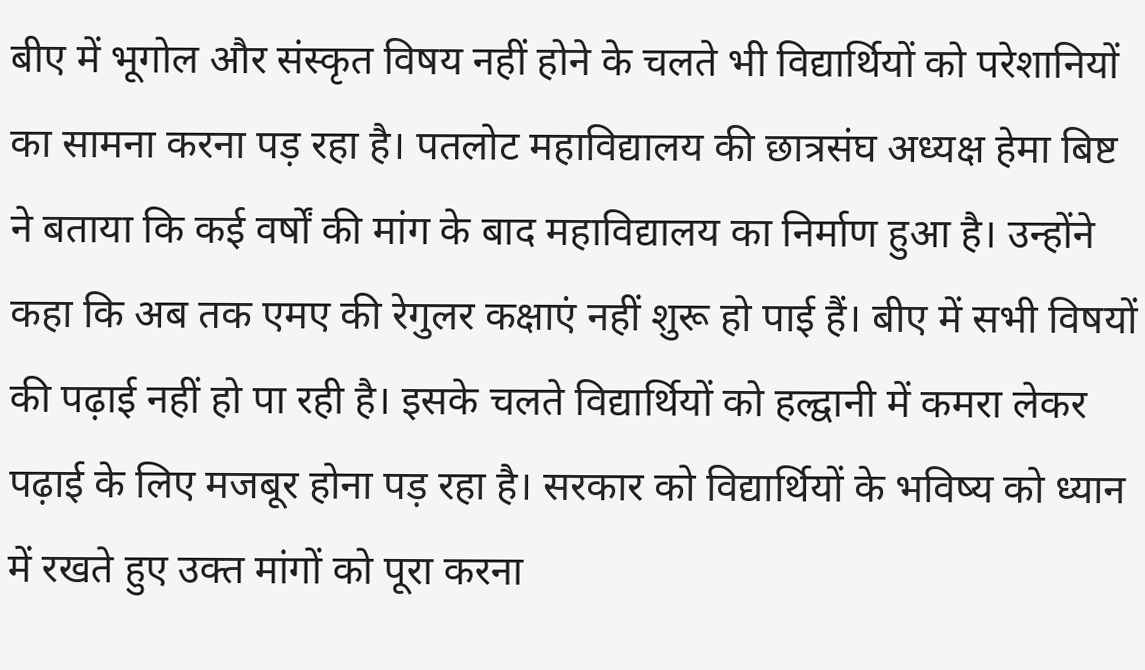बीए में भूगोल और संस्कृत विषय नहीं होने के चलते भी विद्यार्थियों को परेशानियों का सामना करना पड़ रहा है। पतलोट महाविद्यालय की छात्रसंघ अध्यक्ष हेमा बिष्ट ने बताया कि कई वर्षों की मांग के बाद महाविद्यालय का निर्माण हुआ है। उन्होंने कहा कि अब तक एमए की रेगुलर कक्षाएं नहीं शुरू हो पाई हैं। बीए में सभी विषयों की पढ़ाई नहीं हो पा रही है। इसके चलते विद्यार्थियों को हल्द्वानी में कमरा लेकर पढ़ाई के लिए मजबूर होना पड़ रहा है। सरकार को विद्यार्थियों के भविष्य को ध्यान में रखते हुए उक्त मांगों को पूरा करना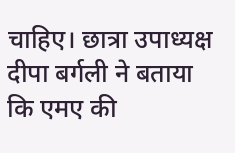चाहिए। छात्रा उपाध्यक्ष दीपा बर्गली ने बताया कि एमए की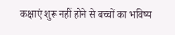कक्षाएं शुरू नहीं होने से बच्चों का भविष्य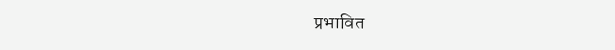प्रभावित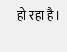हो रहा है।